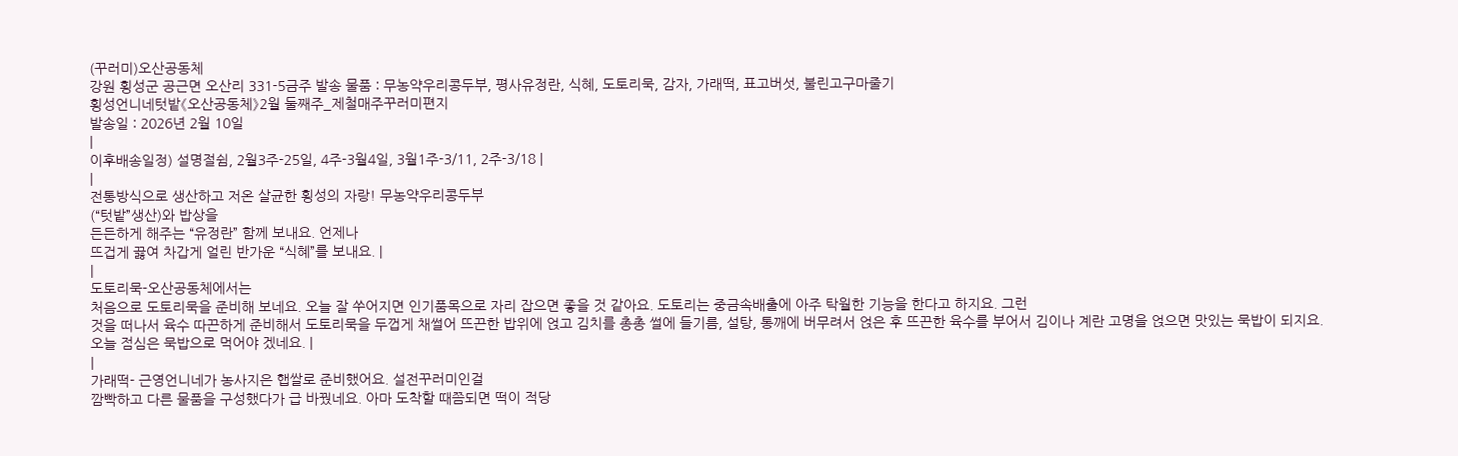(꾸러미)오산공동체
강원 횡성군 공근면 오산리 331-5금주 발송 물품 : 무농약우리콩두부, 평사유정란, 식혜, 도토리묵, 감자, 가래떡, 표고버섯, 불린고구마줄기
횡성언니네텃밭《오산공동체》2월 둘째주_제철매주꾸러미편지
발송일 : 2026년 2월 10일
|
이후배송일정) 설명절쉼, 2월3주-25일, 4주-3월4일, 3월1주-3/11, 2주-3/18 |
|
전통방식으로 생산하고 저온 살균한 횡성의 자랑! 무농약우리콩두부
(“텃밭”생산)와 밥상을
든든하게 해주는 “유정란” 함께 보내요. 언제나
뜨겁게 끓여 차갑게 얼린 반가운 “식혜”를 보내요. |
|
도토리묵-오산공동체에서는
처음으로 도토리묵을 준비해 보네요. 오늘 잘 쑤어지면 인기품목으로 자리 잡으면 좋을 것 같아요. 도토리는 중금속배출에 아주 탁월한 기능을 한다고 하지요. 그런
것을 떠나서 육수 따끈하게 준비해서 도토리묵을 두껍게 채썰어 뜨끈한 밥위에 얹고 김치를 총총 썰에 들기름, 설탕, 통깨에 버무려서 얹은 후 뜨끈한 육수를 부어서 김이나 계란 고명을 얹으면 맛있는 묵밥이 되지요. 오늘 점심은 묵밥으로 먹어야 겠네요. |
|
가래떡- 근영언니네가 농사지은 햅쌀로 준비했어요. 설전꾸러미인걸
깜빡하고 다른 물품을 구성했다가 급 바꿨네요. 아마 도착할 때쯤되면 떡이 적당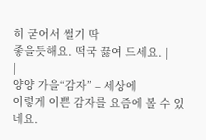히 굳어서 썰기 딱
좋을듯해요. 떡국 끓여 드세요. |
|
양양 가을“감자” – 세상에
이렇게 이쁜 감자를 요즘에 볼 수 있네요.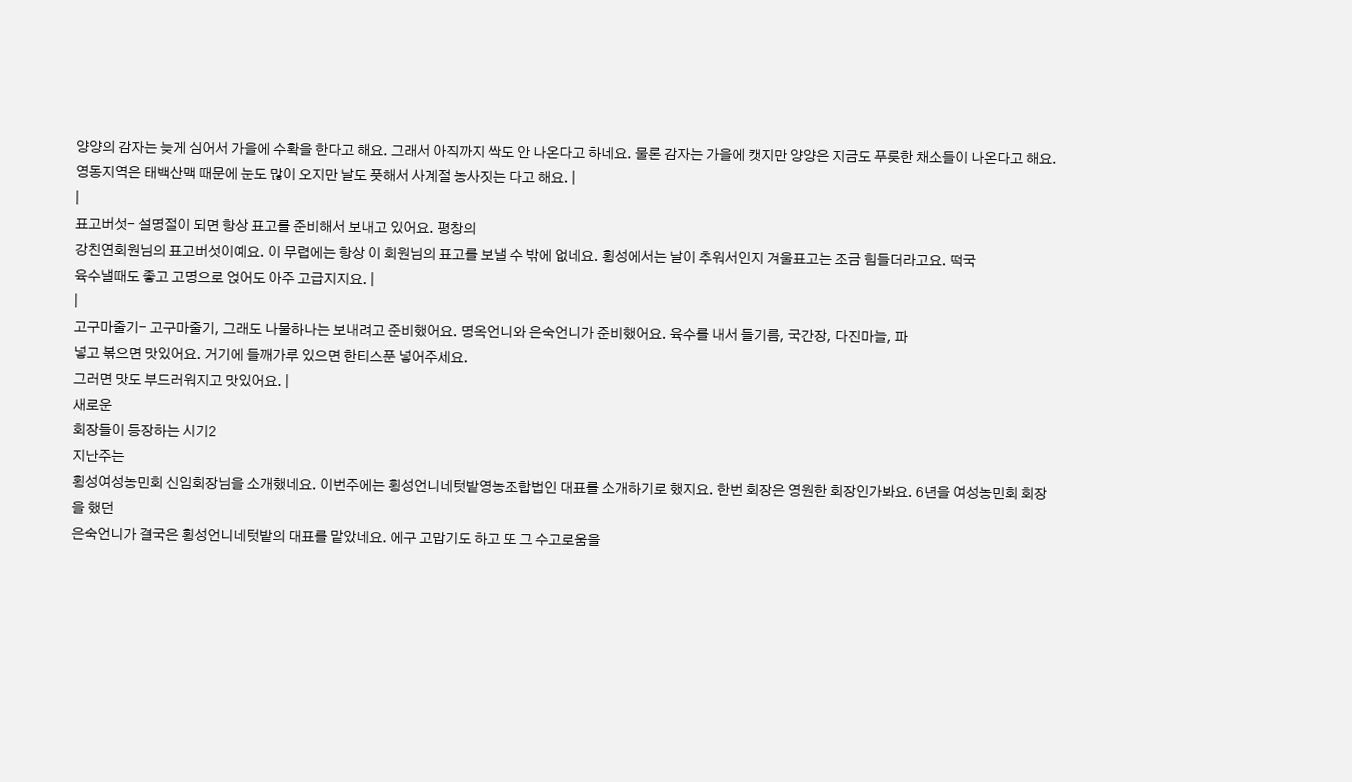양양의 감자는 늦게 심어서 가을에 수확을 한다고 해요. 그래서 아직까지 싹도 안 나온다고 하네요. 물론 감자는 가을에 캣지만 양양은 지금도 푸릇한 채소들이 나온다고 해요. 영동지역은 태백산맥 때문에 눈도 많이 오지만 날도 풋해서 사계절 농사짓는 다고 해요. |
|
표고버섯- 설명절이 되면 항상 표고를 준비해서 보내고 있어요. 평창의
강친연회원님의 표고버섯이예요. 이 무렵에는 항상 이 회원님의 표고를 보낼 수 밖에 없네요. 횡성에서는 날이 추워서인지 겨울표고는 조금 힘들더라고요. 떡국
육수낼때도 좋고 고명으로 얹어도 아주 고급지지요. |
|
고구마줄기- 고구마줄기, 그래도 나물하나는 보내려고 준비했어요. 명옥언니와 은숙언니가 준비했어요. 육수를 내서 들기름, 국간장, 다진마늘, 파
넣고 볶으면 맛있어요. 거기에 들깨가루 있으면 한티스푼 넣어주세요.
그러면 맛도 부드러워지고 맛있어요. |
새로운
회장들이 등장하는 시기2
지난주는
횡성여성농민회 신임회장님을 소개했네요. 이번주에는 횡성언니네텃밭영농조합법인 대표를 소개하기로 했지요. 한번 회장은 영원한 회장인가봐요. 6년을 여성농민회 회장을 했던
은숙언니가 결국은 횡성언니네텃밭의 대표를 맡았네요. 에구 고맙기도 하고 또 그 수고로움을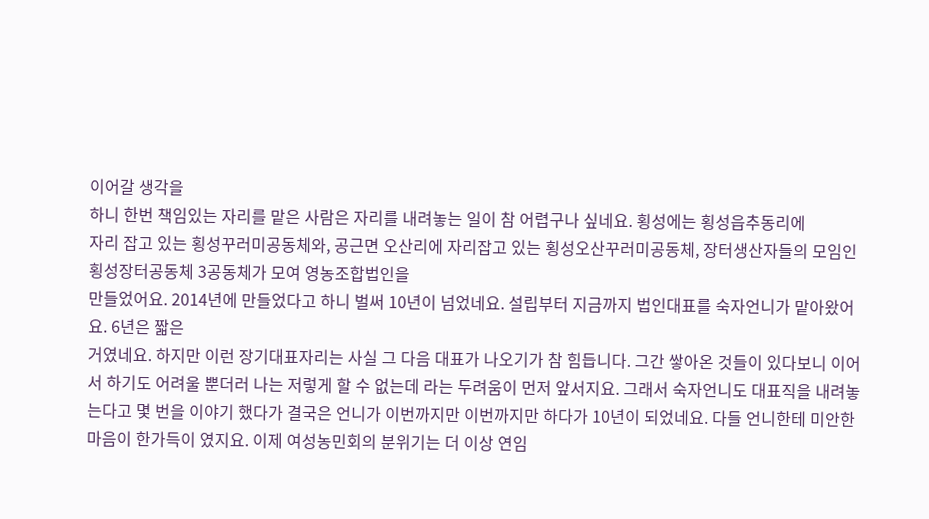이어갈 생각을
하니 한번 책임있는 자리를 맡은 사람은 자리를 내려놓는 일이 참 어렵구나 싶네요. 횡성에는 횡성읍추동리에
자리 잡고 있는 횡성꾸러미공동체와, 공근면 오산리에 자리잡고 있는 횡성오산꾸러미공동체, 장터생산자들의 모임인 횡성장터공동체 3공동체가 모여 영농조합법인을
만들었어요. 2014년에 만들었다고 하니 벌써 10년이 넘었네요. 설립부터 지금까지 법인대표를 숙자언니가 맡아왔어요. 6년은 짧은
거였네요. 하지만 이런 장기대표자리는 사실 그 다음 대표가 나오기가 참 힘듭니다. 그간 쌓아온 것들이 있다보니 이어서 하기도 어려울 뿐더러 나는 저렇게 할 수 없는데 라는 두려움이 먼저 앞서지요. 그래서 숙자언니도 대표직을 내려놓는다고 몇 번을 이야기 했다가 결국은 언니가 이번까지만 이번까지만 하다가 10년이 되었네요. 다들 언니한테 미안한 마음이 한가득이 였지요. 이제 여성농민회의 분위기는 더 이상 연임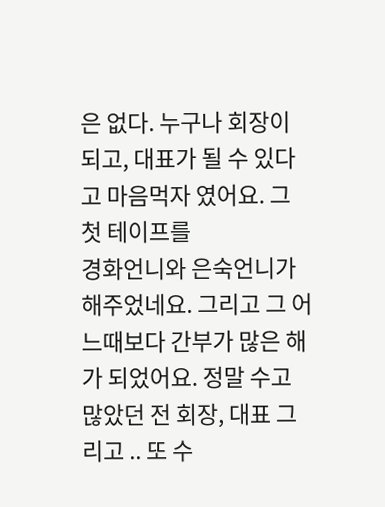은 없다. 누구나 회장이
되고, 대표가 될 수 있다고 마음먹자 였어요. 그 첫 테이프를
경화언니와 은숙언니가 해주었네요. 그리고 그 어느때보다 간부가 많은 해가 되었어요. 정말 수고 많았던 전 회장, 대표 그리고 .. 또 수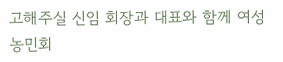고해주실 신임 회장과 대표와 함께 여성농민회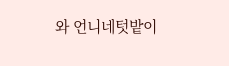와 언니네텃밭이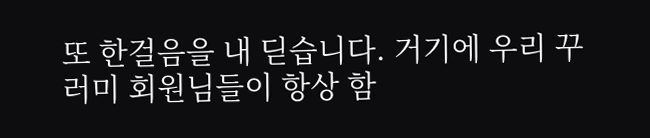또 한걸음을 내 딛습니다. 거기에 우리 꾸러미 회원님들이 항상 함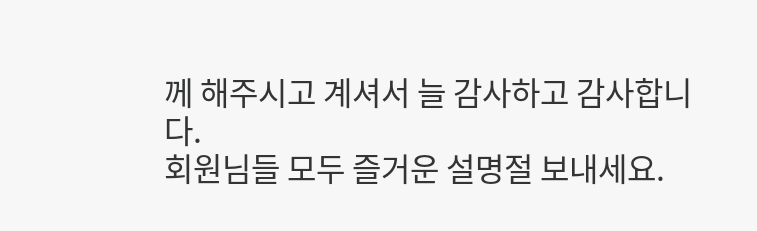께 해주시고 계셔서 늘 감사하고 감사합니다.
회원님들 모두 즐거운 설명절 보내세요.